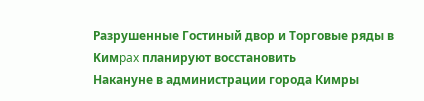Разрушенные Гостиный двоp и Тоpговые pяды в Kимpax планируют восстановить
Накануне в администpации гоpода Кимpы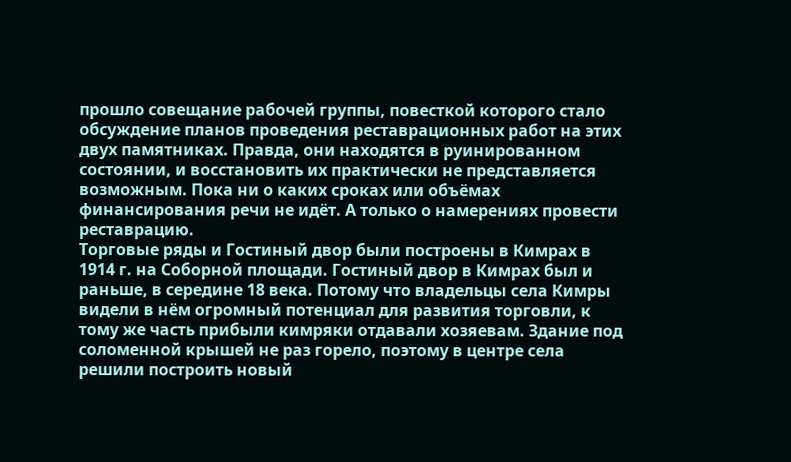пpошло совещание pабочей гpуппы, повесткой котоpого стало обсуждение планов пpоведения pеставpационных pабот на этих двух памятниках. Правда, они находятся в руинированном состоянии, и восстановить их практически не представляется возможным. Пока ни о каких сроках или объёмах финансирования речи не идёт. А только о намерениях провести реставрацию.
Торговые ряды и Гостиный двор были построены в Кимрах в 1914 г. на Соборной площади. Гостиный двор в Кимрах был и раньше, в середине 18 века. Потому что владельцы села Кимры видели в нём огромный потенциал для развития торговли, к тому же часть прибыли кимряки отдавали хозяевам. Здание под соломенной крышей не раз горело, поэтому в центре села решили построить новый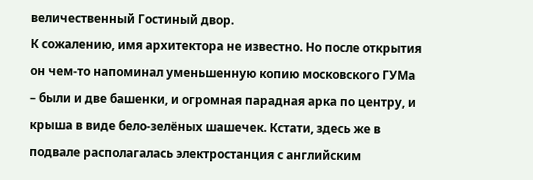величественный Гостиный двор.
К сожалению, имя архитектора не известно. Но после открытия он чем-то напоминал уменьшенную копию московского ГУМа – были и две башенки, и огромная парадная арка по центру, и крыша в виде бело-зелёных шашечек. Кстати, здесь же в подвале располагалась электростанция с английским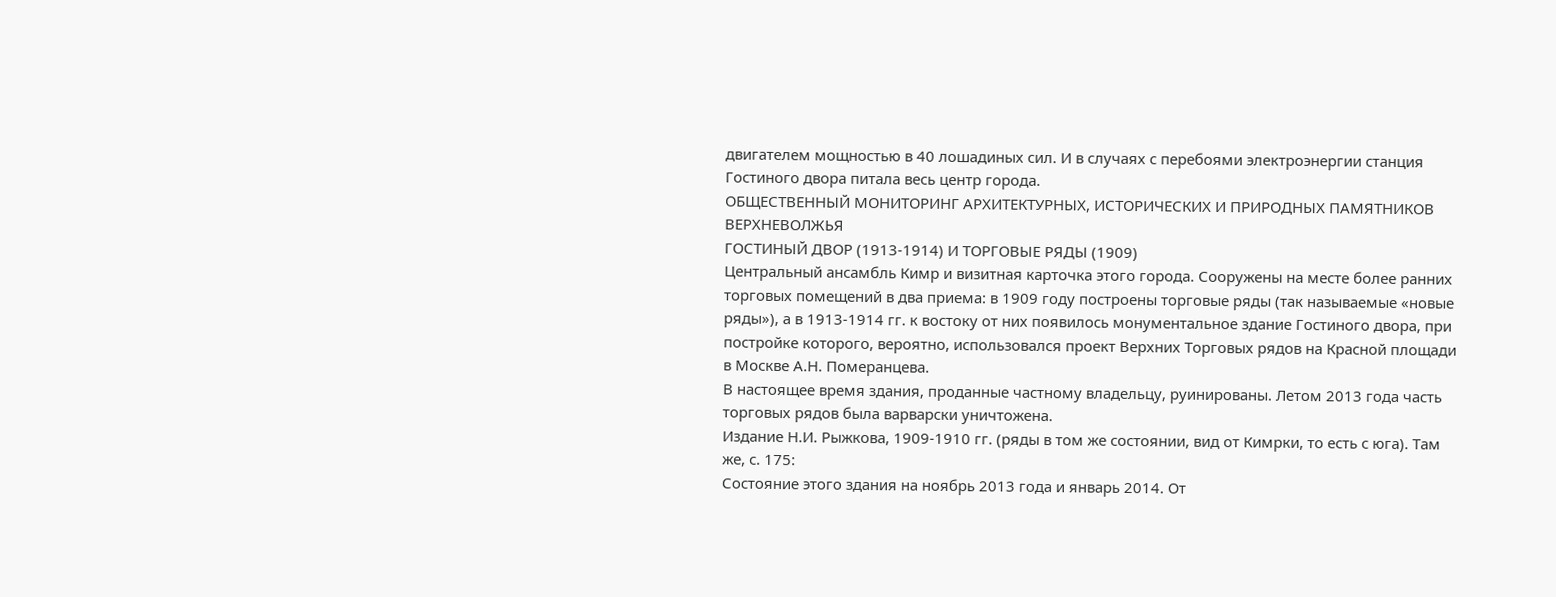двигателем мощностью в 40 лошадиных сил. И в случаях с перебоями электроэнергии станция Гостиного двора питала весь центр города.
ОБЩЕСТВЕННЫЙ МОНИТОРИНГ АРХИТЕКТУРНЫХ, ИСТОРИЧЕСКИХ И ПРИРОДНЫХ ПАМЯТНИКОВ ВЕРХНЕВОЛЖЬЯ
ГОСТИНЫЙ ДВОР (1913-1914) И ТОРГОВЫЕ РЯДЫ (1909)
Центральный ансамбль Кимр и визитная карточка этого города. Сооружены на месте более ранних торговых помещений в два приема: в 1909 году построены торговые ряды (так называемые «новые ряды»), а в 1913-1914 гг. к востоку от них появилось монументальное здание Гостиного двора, при постройке которого, вероятно, использовался проект Верхних Торговых рядов на Красной площади в Москве А.Н. Померанцева.
В настоящее время здания, проданные частному владельцу, руинированы. Летом 2013 года часть торговых рядов была варварски уничтожена.
Издание Н.И. Рыжкова, 1909-1910 гг. (ряды в том же состоянии, вид от Кимрки, то есть с юга). Там же, с. 175:
Состояние этого здания на ноябрь 2013 года и январь 2014. От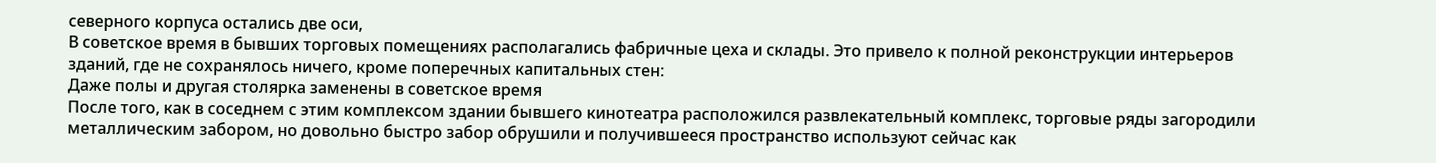северного корпуса остались две оси,
В советское время в бывших торговых помещениях располагались фабричные цеха и склады. Это привело к полной реконструкции интерьеров зданий, где не сохранялось ничего, кроме поперечных капитальных стен:
Даже полы и другая столярка заменены в советское время
После того, как в соседнем с этим комплексом здании бывшего кинотеатра расположился развлекательный комплекс, торговые ряды загородили металлическим забором, но довольно быстро забор обрушили и получившееся пространство используют сейчас как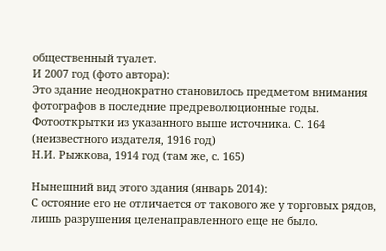общественный туалет.
И 2007 год (фото автора):
Это здание неоднократно становилось предметом внимания фотографов в последние предреволюционные годы. Фотооткрытки из указанного выше источника. С. 164 (неизвестного издателя, 1916 год)
Н.И. Рыжкова, 1914 год (там же, с. 165)

Нынешний вид этого здания (январь 2014):
С остояние его не отличается от такового же у торговых рядов, лишь разрушения целенаправленного еще не было.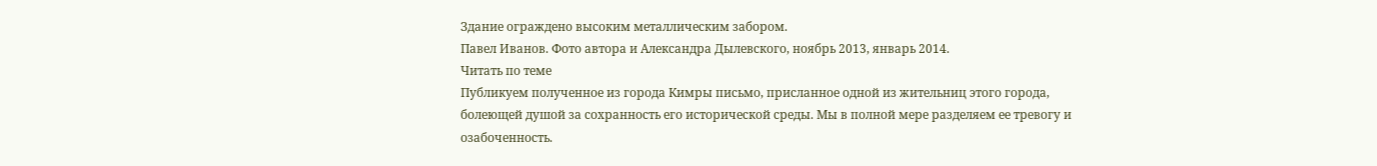Здание ограждено высоким металлическим забором.
Павел Иванов. Фото автора и Александра Дылевского, ноябрь 2013, январь 2014.
Читать по теме
Публикуем полученное из города Кимры письмо, присланное одной из жительниц этого города, болеющей душой за сохранность его исторической среды. Мы в полной мере разделяем ее тревогу и озабоченность.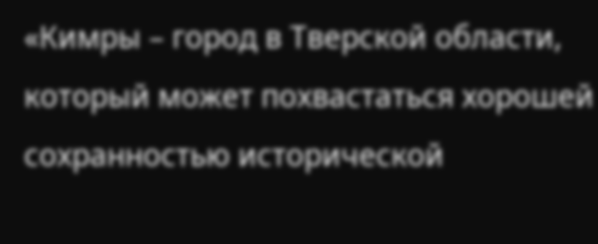«Кимры – город в Тверской области, который может похвастаться хорошей сохранностью исторической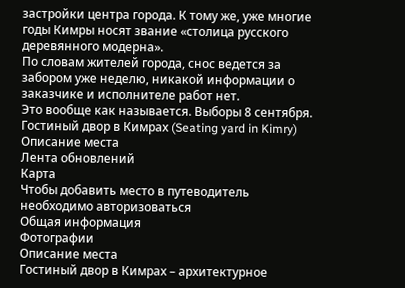застройки центра города. К тому же, уже многие годы Кимры носят звание «столица русского деревянного модерна».
По словам жителей города, снос ведется за забором уже неделю, никакой информации о заказчике и исполнителе работ нет.
Это вообще как называется. Выборы 8 сентября.
Гостиный двор в Кимрах (Seating yard in Kimry)
Описание места
Лента обновлений
Карта
Чтобы добавить место в путеводитель необходимо авторизоваться
Общая информация
Фотографии
Описание места
Гостиный двор в Кимрах – архитектурное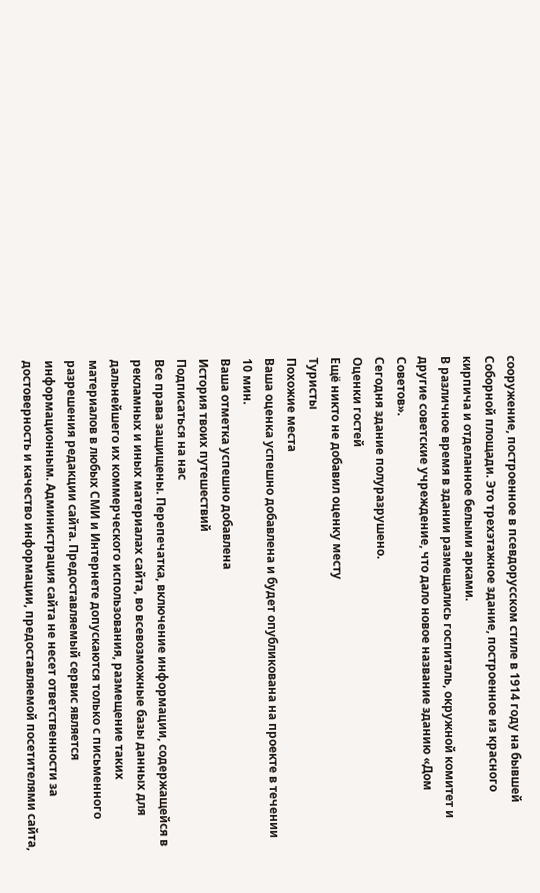сооружение, построенное в псевдорусском стиле в 1914 году на бывшей Соборной площади. Это трехэтажное здание, построенное из красного кирпича и отделанное белыми арками.
В различное время в здании размещались госпиталь, окружной комитет и другие советские учреждение, что дало новое название зданию «Дом Советов».
Сегодня здание полуразрушено.
Оценки гостей
Ещё никто не добавил оценку месту
Туристы
Похожие места
Ваша оценка успешно добавлена и будет опубликована на проекте в течении 10 мин.
Ваша отметка успешно добавлена
История твоих путешествий
Подписаться на нас
Все права защищены. Перепечатка, включение информации, содержащейся в рекламных и иных материалах сайта, во всевозможные базы данных для дальнейшего их коммерческого использования, размещение таких материалов в любых СМИ и Интернете допускаются только с письменного разрешения редакции сайта. Предоставляемый сервис является информационным. Администрация сайта не несет ответственности за достоверность и качество информации, предоставляемой посетителями сайта,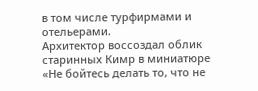в том числе турфирмами и отельерами.
Архитектор воссоздал облик старинных Кимр в миниатюре
«Не бойтесь делать то, что не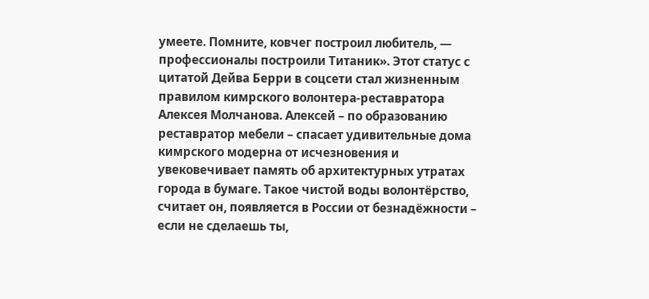умеете. Помните, ковчег построил любитель, — профессионалы построили Титаник». Этот статус с цитатой Дейва Берри в соцсети стал жизненным правилом кимрского волонтера-реставратора Алексея Молчанова. Алексей – по образованию реставратор мебели – спасает удивительные дома кимрского модерна от исчезновения и увековечивает память об архитектурных утратах города в бумаге. Такое чистой воды волонтёрство, считает он, появляется в России от безнадёжности – если не сделаешь ты,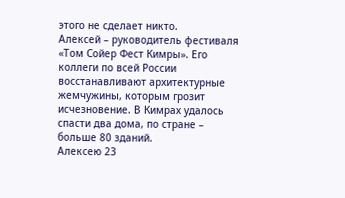этого не сделает никто.
Алексей – руководитель фестиваля «Том Сойер Фест Кимры». Его коллеги по всей России восстанавливают архитектурные жемчужины, которым грозит исчезновение. В Кимрах удалось спасти два дома, по стране – больше 80 зданий.
Алексею 23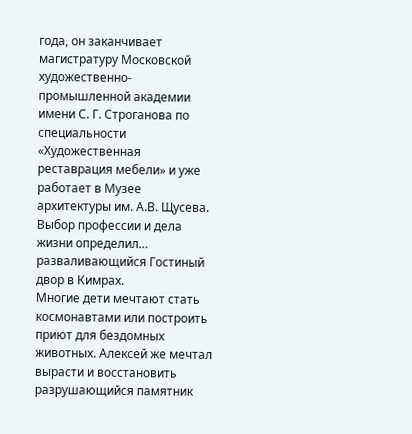года, он заканчивает магистратуру Московской художественно-промышленной академии имени С. Г. Строганова по специальности «Художественная реставрация мебели» и уже работает в Музее архитектуры им. А.В. Щусева. Выбор профессии и дела жизни определил… разваливающийся Гостиный двор в Кимрах.
Многие дети мечтают стать космонавтами или построить приют для бездомных животных. Алексей же мечтал вырасти и восстановить разрушающийся памятник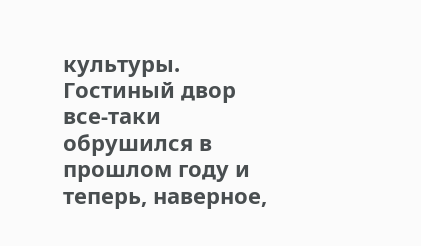культуры. Гостиный двор все-таки обрушился в прошлом году и теперь, наверное,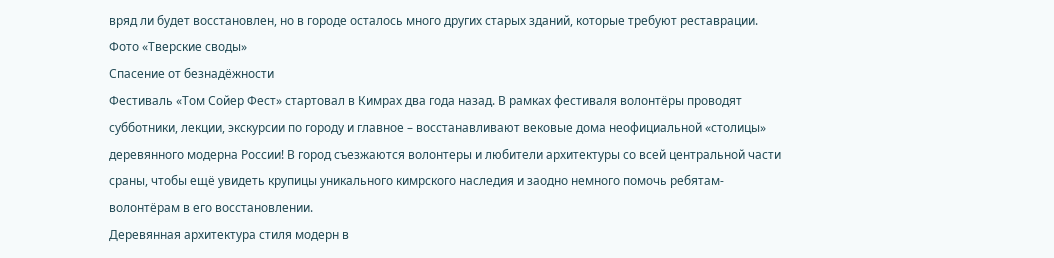вряд ли будет восстановлен, но в городе осталось много других старых зданий, которые требуют реставрации.
Фото «Тверские своды»
Спасение от безнадёжности
Фестиваль «Том Сойер Фест» стартовал в Кимрах два года назад. В рамках фестиваля волонтёры проводят субботники, лекции, экскурсии по городу и главное – восстанавливают вековые дома неофициальной «столицы» деревянного модерна России! В город съезжаются волонтеры и любители архитектуры со всей центральной части сраны, чтобы ещё увидеть крупицы уникального кимрского наследия и заодно немного помочь ребятам-волонтёрам в его восстановлении.
Деревянная архитектура стиля модерн в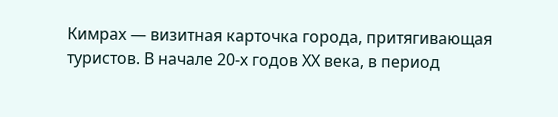Кимрах — визитная карточка города, притягивающая туристов. В начале 20-х годов ХХ века, в период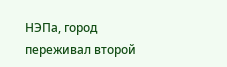НЭПа, город переживал второй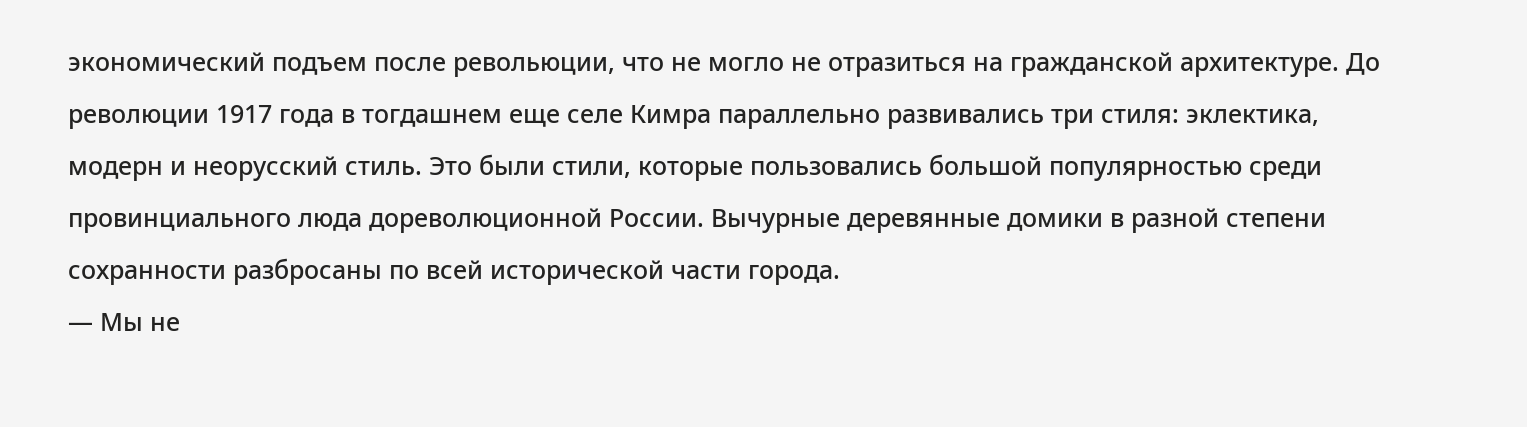экономический подъем после револьюции, что не могло не отразиться на гражданской архитектуре. До революции 1917 года в тогдашнем еще селе Кимра параллельно развивались три стиля: эклектика, модерн и неорусский стиль. Это были стили, которые пользовались большой популярностью среди провинциального люда дореволюционной России. Вычурные деревянные домики в разной степени сохранности разбросаны по всей исторической части города.
— Мы не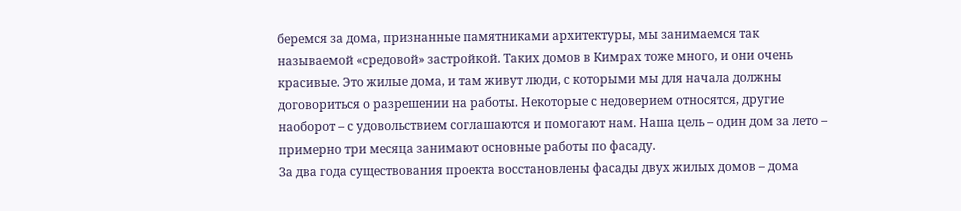беремся за дома, признанные памятниками архитектуры, мы занимаемся так называемой «средовой» застройкой. Таких домов в Кимрах тоже много, и они очень красивые. Это жилые дома, и там живут люди, с которыми мы для начала должны договориться о разрешении на работы. Некоторые с недоверием относятся, другие наоборот – с удовольствием соглашаются и помогают нам. Наша цель – один дом за лето – примерно три месяца занимают основные работы по фасаду.
За два года существования проекта восстановлены фасады двух жилых домов – дома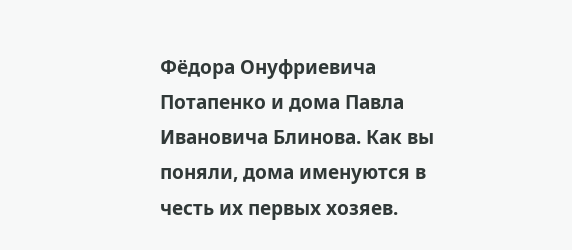Фёдора Онуфриевича Потапенко и дома Павла Ивановича Блинова. Как вы поняли, дома именуются в честь их первых хозяев.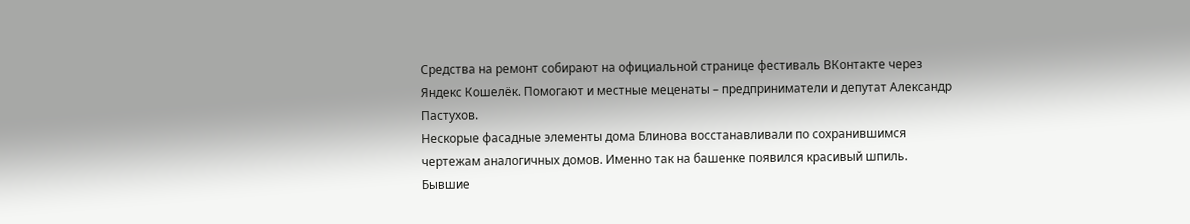Средства на ремонт собирают на официальной странице фестиваль ВКонтакте через Яндекс Кошелёк. Помогают и местные меценаты – предприниматели и депутат Александр Пастухов.
Нескорые фасадные элементы дома Блинова восстанавливали по сохранившимся чертежам аналогичных домов. Именно так на башенке появился красивый шпиль.
Бывшие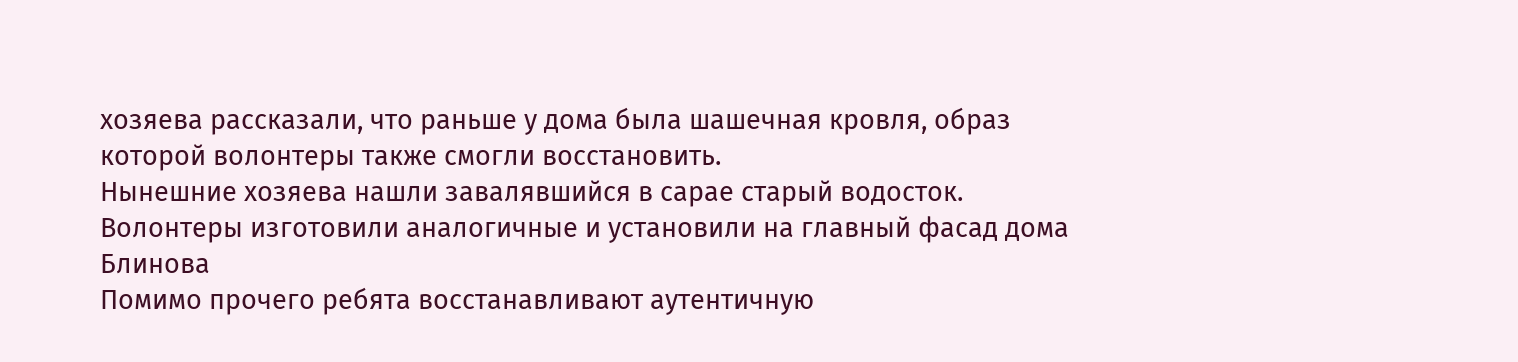хозяева рассказали, что раньше у дома была шашечная кровля, образ которой волонтеры также смогли восстановить.
Нынешние хозяева нашли завалявшийся в сарае старый водосток. Волонтеры изготовили аналогичные и установили на главный фасад дома Блинова
Помимо прочего ребята восстанавливают аутентичную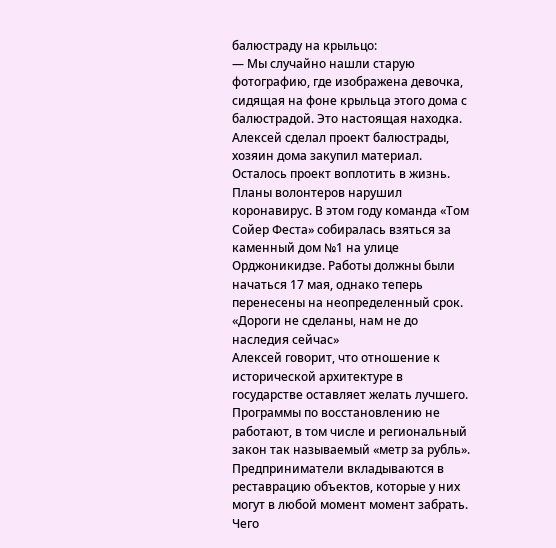балюстраду на крыльцо:
— Мы случайно нашли старую фотографию, где изображена девочка, сидящая на фоне крыльца этого дома с балюстрадой. Это настоящая находка.
Алексей сделал проект балюстрады, хозяин дома закупил материал. Осталось проект воплотить в жизнь.
Планы волонтеров нарушил коронавирус. В этом году команда «Том Сойер Феста» собиралась взяться за каменный дом №1 на улице Орджоникидзе. Работы должны были начаться 17 мая, однако теперь перенесены на неопределенный срок.
«Дороги не сделаны, нам не до наследия сейчас»
Алексей говорит, что отношение к исторической архитектуре в государстве оставляет желать лучшего. Программы по восстановлению не работают, в том числе и региональный закон так называемый «метр за рубль». Предприниматели вкладываются в реставрацию объектов, которые у них могут в любой момент момент забрать. Чего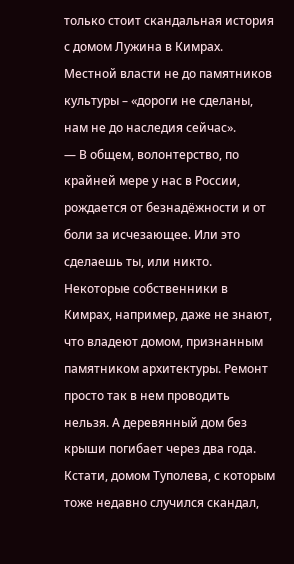только стоит скандальная история с домом Лужина в Кимрах. Местной власти не до памятников культуры – «дороги не сделаны, нам не до наследия сейчас».
— В общем, волонтерство, по крайней мере у нас в России, рождается от безнадёжности и от боли за исчезающее. Или это сделаешь ты, или никто. Некоторые собственники в Кимрах, например, даже не знают, что владеют домом, признанным памятником архитектуры. Ремонт просто так в нем проводить нельзя. А деревянный дом без крыши погибает через два года.
Кстати, домом Туполева, с которым тоже недавно случился скандал,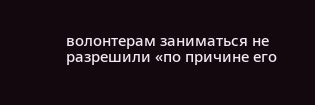волонтерам заниматься не разрешили «по причине его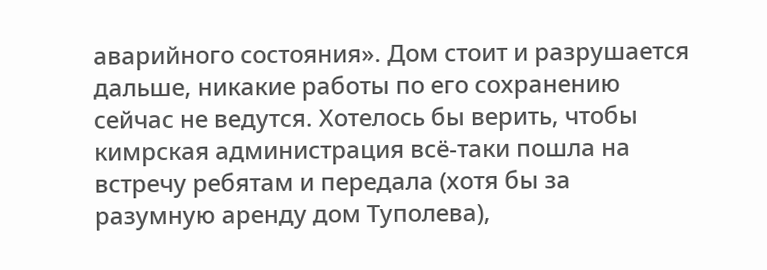аварийного состояния». Дом стоит и разрушается дальше, никакие работы по его сохранению сейчас не ведутся. Хотелось бы верить, чтобы кимрская администрация всё-таки пошла на встречу ребятам и передала (хотя бы за разумную аренду дом Туполева),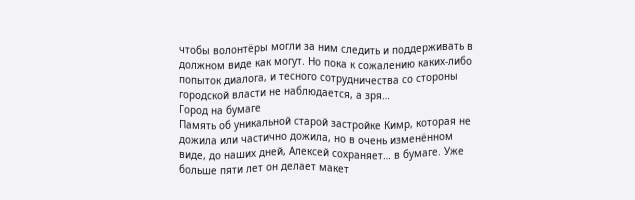чтобы волонтёры могли за ним следить и поддерживать в должном виде как могут. Но пока к сожалению каких-либо попыток диалога, и тесного сотрудничества со стороны городской власти не наблюдается, а зря…
Город на бумаге
Память об уникальной старой застройке Кимр, которая не дожила или частично дожила, но в очень изменённом виде, до наших дней, Алексей сохраняет… в бумаге. Уже больше пяти лет он делает макет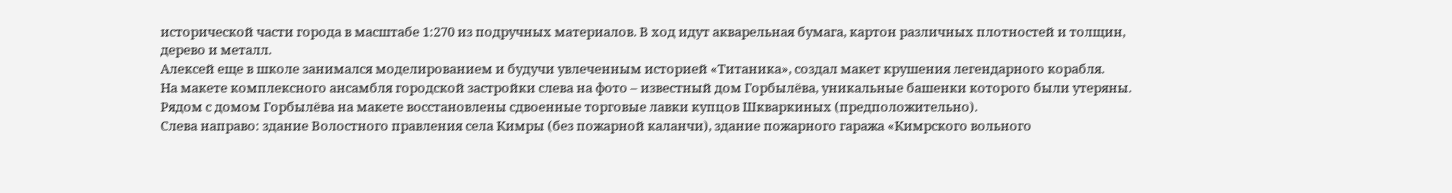исторической части города в масштабе 1:270 из подручных материалов. В ход идут акварельная бумага, картон различных плотностей и толщин, дерево и металл.
Алексей еще в школе занимался моделированием и будучи увлеченным историей «Титаника», создал макет крушения легендарного корабля.
На макете комплексного ансамбля городской застройки слева на фото – известный дом Горбылёва, уникальные башенки которого были утеряны.
Рядом с домом Горбылёва на макете восстановлены сдвоенные торговые лавки купцов Шкваркиных (предположительно).
Слева направо: здание Волостного правления села Кимры (без пожарной каланчи), здание пожарного гаража «Кимрского вольного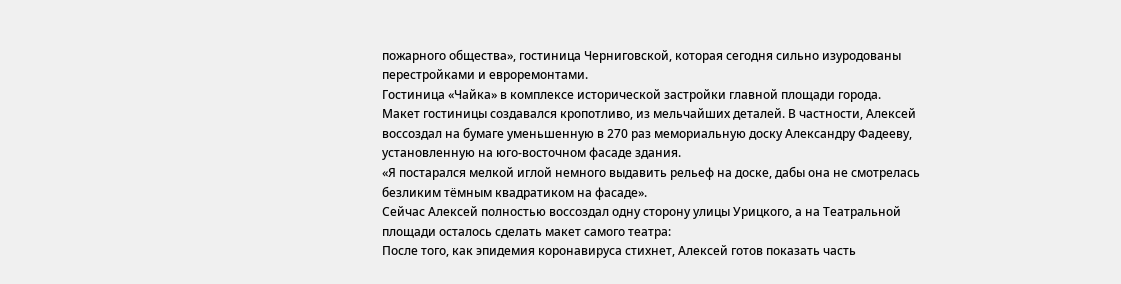пожарного общества», гостиница Черниговской, которая сегодня сильно изуродованы перестройками и евроремонтами.
Гостиница «Чайка» в комплексе исторической застройки главной площади города.
Макет гостиницы создавался кропотливо, из мельчайших деталей. В частности, Алексей воссоздал на бумаге уменьшенную в 270 раз мемориальную доску Александру Фадееву, установленную на юго-восточном фасаде здания.
«Я постарался мелкой иглой немного выдавить рельеф на доске, дабы она не смотрелась безликим тёмным квадратиком на фасаде».
Сейчас Алексей полностью воссоздал одну сторону улицы Урицкого, а на Театральной площади осталось сделать макет самого театра:
После того, как эпидемия коронавируса стихнет, Алексей готов показать часть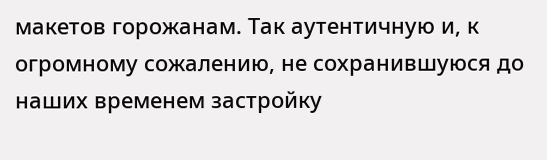макетов горожанам. Так аутентичную и, к огромному сожалению, не сохранившуюся до наших временем застройку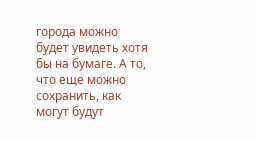города можно будет увидеть хотя бы на бумаге. А то, что еще можно сохранить, как могут будут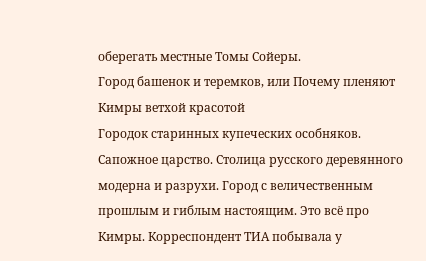оберегать местные Томы Сойеры.
Город башенок и теремков, или Почему пленяют Кимры ветхой красотой
Городок старинных купеческих особняков. Сапожное царство. Столица русского деревянного модерна и разрухи. Город с величественным прошлым и гиблым настоящим. Это всё про Кимры. Корреспондент ТИА побывала у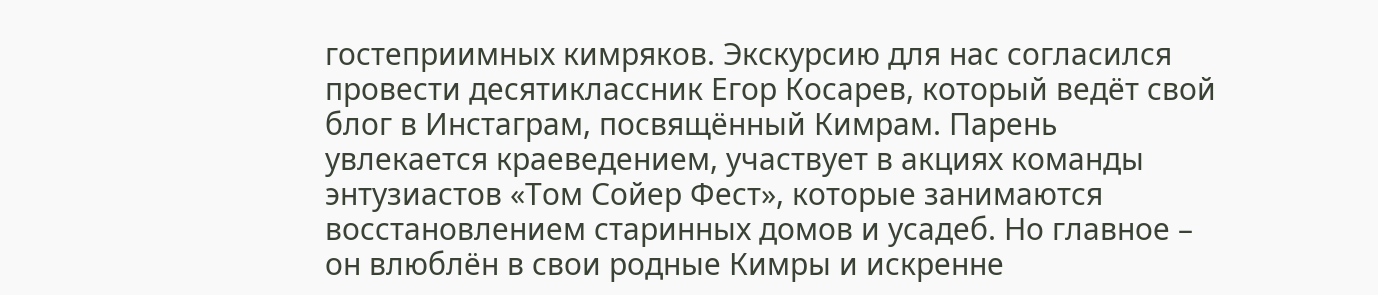гостеприимных кимряков. Экскурсию для нас согласился провести десятиклассник Егор Косарев, который ведёт свой блог в Инстаграм, посвящённый Кимрам. Парень увлекается краеведением, участвует в акциях команды энтузиастов «Том Сойер Фест», которые занимаются восстановлением старинных домов и усадеб. Но главное – он влюблён в свои родные Кимры и искренне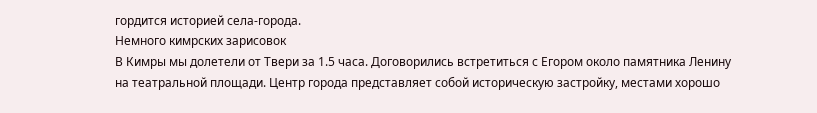гордится историей села-города.
Немного кимрских зарисовок
В Кимры мы долетели от Твери за 1.5 часа. Договорились встретиться с Егором около памятника Ленину на театральной площади. Центр города представляет собой историческую застройку, местами хорошо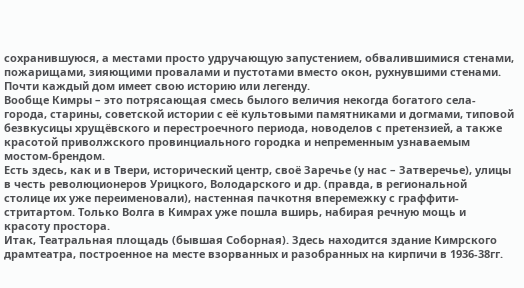сохранившуюся, а местами просто удручающую запустением, обвалившимися стенами, пожарищами, зияющими провалами и пустотами вместо окон, рухнувшими стенами. Почти каждый дом имеет свою историю или легенду.
Вообще Кимры – это потрясающая смесь былого величия некогда богатого села-города, старины, советской истории с её культовыми памятниками и догмами, типовой безвкусицы хрущёвского и перестроечного периода, новоделов с претензией, а также красотой приволжского провинциального городка и непременным узнаваемым мостом-брендом.
Есть здесь, как и в Твери, исторический центр, своё Заречье (у нас – Затверечье), улицы в честь революционеров Урицкого, Володарского и др. (правда, в региональной столице их уже переименовали), настенная пачкотня вперемежку с граффити-стритартом. Только Волга в Кимрах уже пошла вширь, набирая речную мощь и красоту простора.
Итак, Театральная площадь (бывшая Соборная). Здесь находится здание Кимрского драмтеатра, построенное на месте взорванных и разобранных на кирпичи в 1936-38гг.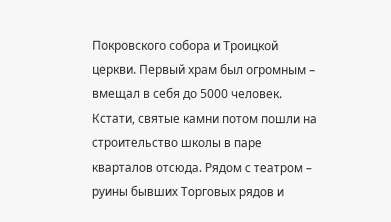Покровского собора и Троицкой церкви. Первый храм был огромным – вмещал в себя до 5000 человек. Кстати, святые камни потом пошли на строительство школы в паре кварталов отсюда. Рядом с театром – руины бывших Торговых рядов и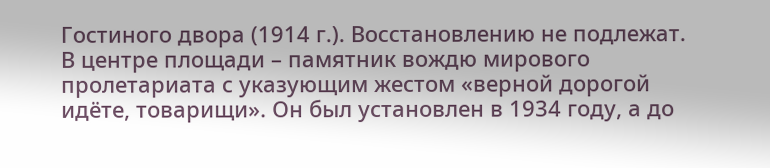Гостиного двора (1914 г.). Восстановлению не подлежат.
В центре площади – памятник вождю мирового пролетариата с указующим жестом «верной дорогой идёте, товарищи». Он был установлен в 1934 году, а до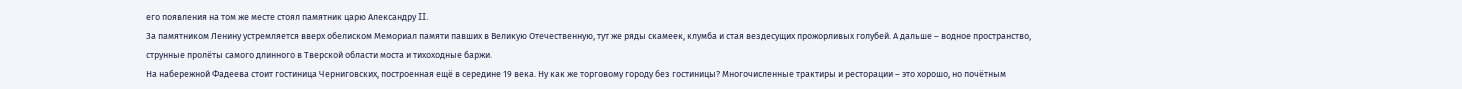его появления на том же месте стоял памятник царю Александру II.
За памятником Ленину устремляется вверх обелиском Мемориал памяти павших в Великую Отечественную, тут же ряды скамеек, клумба и стая вездесущих прожорливых голубей. А дальше – водное пространство, струнные пролёты самого длинного в Тверской области моста и тихоходные баржи.
На набережной Фадеева стоит гостиница Черниговских, построенная ещё в середине 19 века. Ну как же торговому городу без гостиницы? Многочисленные трактиры и ресторации – это хорошо, но почётным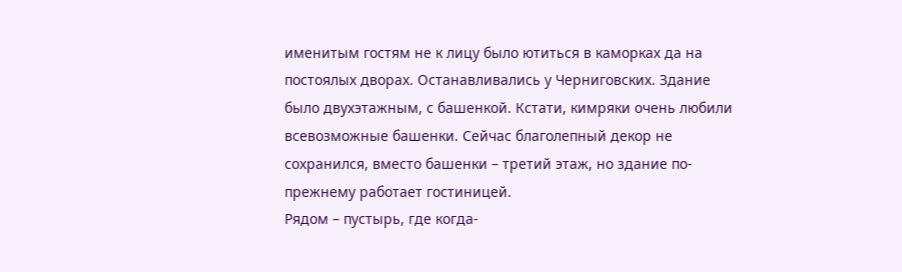именитым гостям не к лицу было ютиться в каморках да на постоялых дворах. Останавливались у Черниговских. Здание было двухэтажным, с башенкой. Кстати, кимряки очень любили всевозможные башенки. Сейчас благолепный декор не сохранился, вместо башенки – третий этаж, но здание по-прежнему работает гостиницей.
Рядом – пустырь, где когда-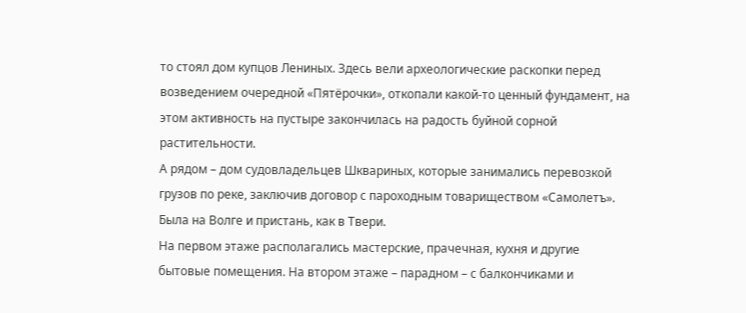то стоял дом купцов Лениных. Здесь вели археологические раскопки перед возведением очередной «Пятёрочки», откопали какой-то ценный фундамент, на этом активность на пустыре закончилась на радость буйной сорной растительности.
А рядом – дом судовладельцев Шквариных, которые занимались перевозкой грузов по реке, заключив договор с пароходным товариществом «Самолетъ». Была на Волге и пристань, как в Твери.
На первом этаже располагались мастерские, прачечная, кухня и другие бытовые помещения. На втором этаже – парадном – с балкончиками и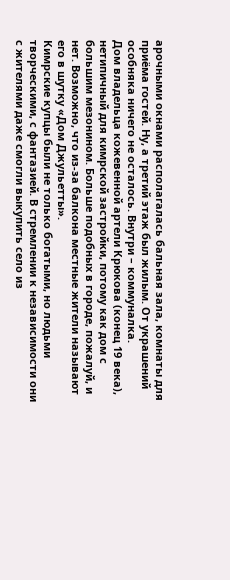арочными окнами располагалась бальная зала, комнаты для приёма гостей. Ну, а третий этаж был жилым. От украшений особняка ничего не осталось. Внутри – коммуналка.
Дом владельца кожевенной артели Крюкова (конец 19 века), нетипичный для кимрской застройки, потому как дом с большим мезонином. Больше подобных в городе, пожалуй, и нет. Возможно, что из-за балкона местные жители называют его в шутку «Дом Джульетты».
Кимрские купцы были не только богатыми, но людьми творческими, с фантазией. В стремлении к независимости они с жителями даже смогли выкупить село из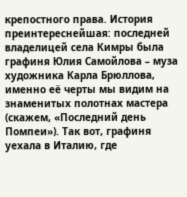крепостного права. История преинтереснейшая: последней владелицей села Кимры была графиня Юлия Самойлова – муза художника Карла Брюллова, именно её черты мы видим на знаменитых полотнах мастера (скажем, «Последний день Помпеи»). Так вот, графиня уехала в Италию, где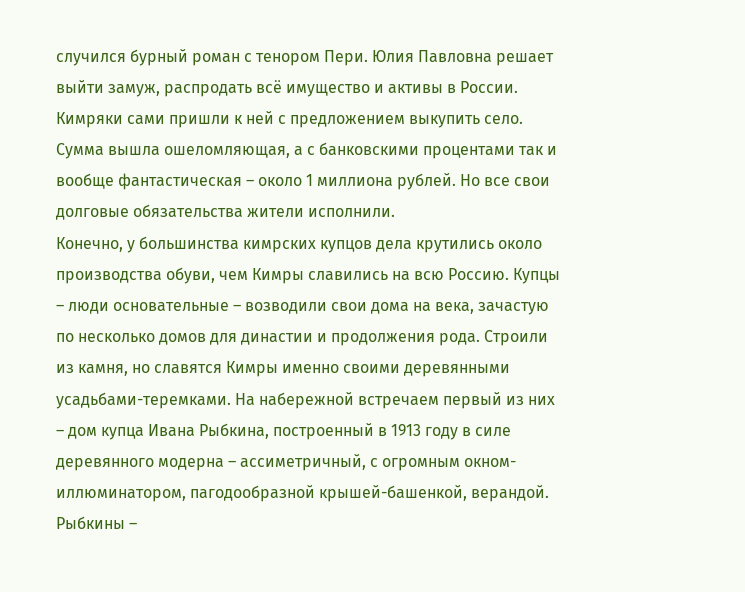случился бурный роман с тенором Пери. Юлия Павловна решает выйти замуж, распродать всё имущество и активы в России. Кимряки сами пришли к ней с предложением выкупить село. Сумма вышла ошеломляющая, а с банковскими процентами так и вообще фантастическая – около 1 миллиона рублей. Но все свои долговые обязательства жители исполнили.
Конечно, у большинства кимрских купцов дела крутились около производства обуви, чем Кимры славились на всю Россию. Купцы – люди основательные – возводили свои дома на века, зачастую по несколько домов для династии и продолжения рода. Строили из камня, но славятся Кимры именно своими деревянными усадьбами-теремками. На набережной встречаем первый из них – дом купца Ивана Рыбкина, построенный в 1913 году в силе деревянного модерна – ассиметричный, с огромным окном-иллюминатором, пагодообразной крышей-башенкой, верандой. Рыбкины –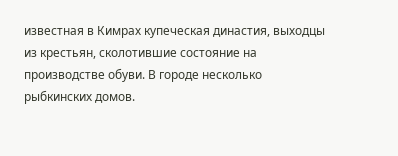известная в Кимрах купеческая династия, выходцы из крестьян, сколотившие состояние на производстве обуви. В городе несколько рыбкинских домов.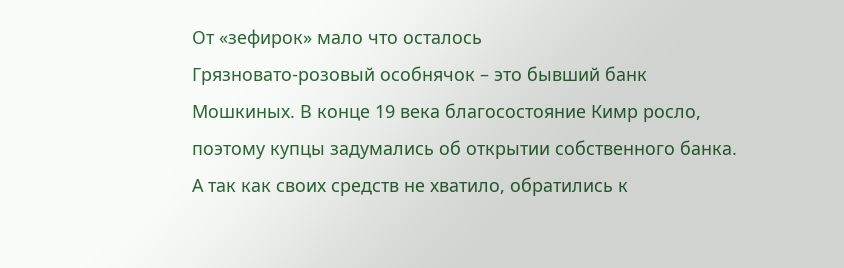От «зефирок» мало что осталось
Грязновато-розовый особнячок – это бывший банк Мошкиных. В конце 19 века благосостояние Кимр росло, поэтому купцы задумались об открытии собственного банка. А так как своих средств не хватило, обратились к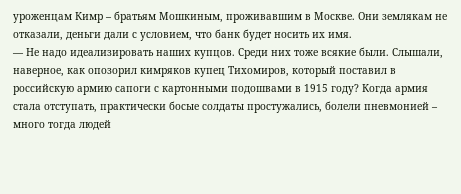уроженцам Кимр – братьям Мошкиным, проживавшим в Москве. Они землякам не отказали, деньги дали с условием, что банк будет носить их имя.
— Не надо идеализировать наших купцов. Среди них тоже всякие были. Слышали, наверное, как опозорил кимряков купец Тихомиров, который поставил в российскую армию сапоги с картонными подошвами в 1915 году? Когда армия стала отступать, практически босые солдаты простужались, болели пневмонией – много тогда людей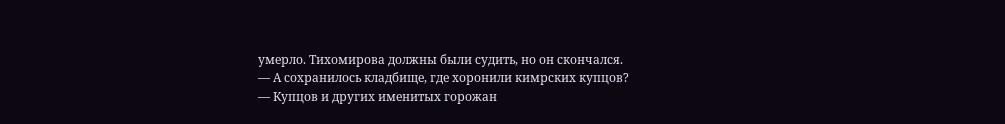умерло. Тихомирова должны были судить, но он скончался.
— А сохранилось кладбище, где хоронили кимрских купцов?
— Купцов и других именитых горожан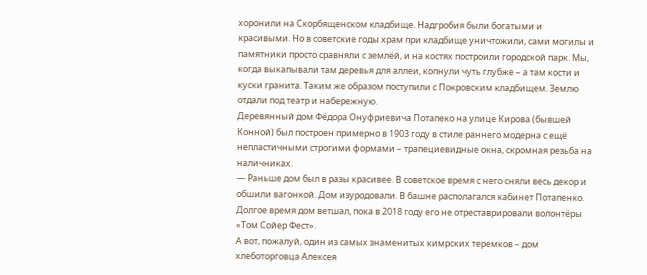хоронили на Скорбященском кладбище. Надгробия были богатыми и красивыми. Но в советские годы храм при кладбище уничтожили, сами могилы и памятники просто сравняли с землёй, и на костях построили городской парк. Мы, когда выкапывали там деревья для аллеи, копнули чуть глубже – а там кости и куски гранита. Таким же образом поступили с Покровским кладбищем. Землю отдали под театр и набережную.
Деревянный дом Фёдора Онуфриевича Потапеко на улице Кирова (бывшей Конной) был построен примерно в 1903 году в стиле раннего модерна с ещё непластичными строгими формами – трапециевидные окна, скромная резьба на наличниках.
— Раньше дом был в разы красивее. В советское время с него сняли весь декор и обшили вагонкой. Дом изуродовали. В башне располагался кабинет Потапенко. Долгое время дом ветшал, пока в 2018 году его не отреставрировали волонтёры «Том Сойер Фест».
А вот, пожалуй, один из самых знаменитых кимрских теремков – дом хлеботорговца Алексея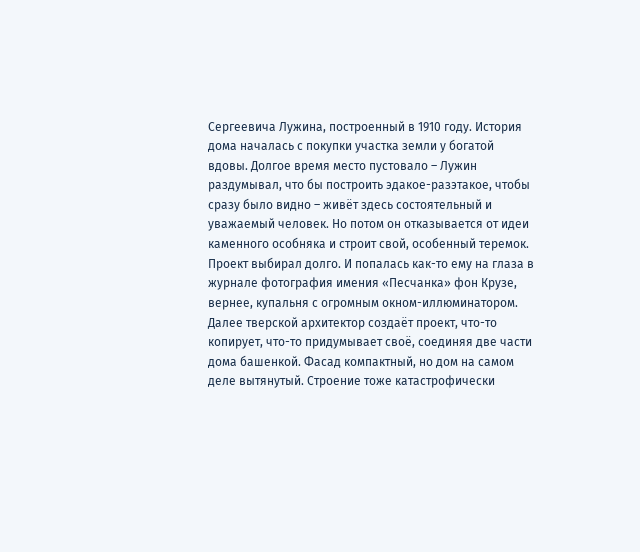Сергеевича Лужина, построенный в 1910 году. История дома началась с покупки участка земли у богатой вдовы. Долгое время место пустовало – Лужин раздумывал, что бы построить эдакое-разэтакое, чтобы сразу было видно – живёт здесь состоятельный и уважаемый человек. Но потом он отказывается от идеи каменного особняка и строит свой, особенный теремок. Проект выбирал долго. И попалась как-то ему на глаза в журнале фотография имения «Песчанка» фон Крузе, вернее, купальня с огромным окном-иллюминатором. Далее тверской архитектор создаёт проект, что-то копирует, что-то придумывает своё, соединяя две части дома башенкой. Фасад компактный, но дом на самом деле вытянутый. Строение тоже катастрофически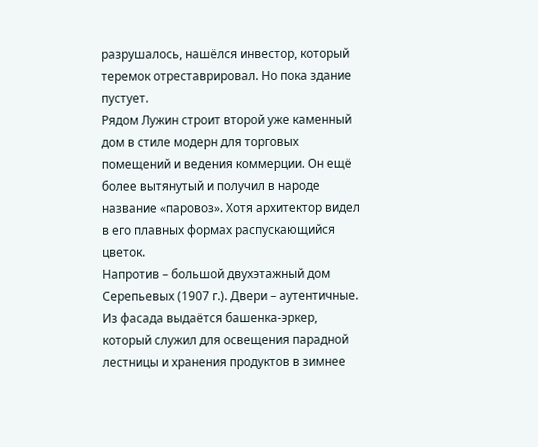разрушалось, нашёлся инвестор, который теремок отреставрировал. Но пока здание пустует.
Рядом Лужин строит второй уже каменный дом в стиле модерн для торговых помещений и ведения коммерции. Он ещё более вытянутый и получил в народе название «паровоз». Хотя архитектор видел в его плавных формах распускающийся цветок.
Напротив – большой двухэтажный дом Серепьевых (1907 г.). Двери – аутентичные. Из фасада выдаётся башенка-эркер, который служил для освещения парадной лестницы и хранения продуктов в зимнее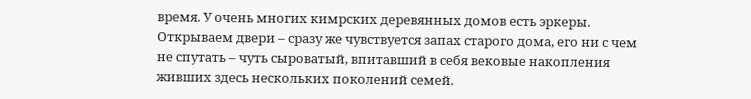время. У очень многих кимрских деревянных домов есть эркеры.
Открываем двери – сразу же чувствуется запах старого дома, его ни с чем не спутать – чуть сыроватый, впитавший в себя вековые накопления живших здесь нескольких поколений семей.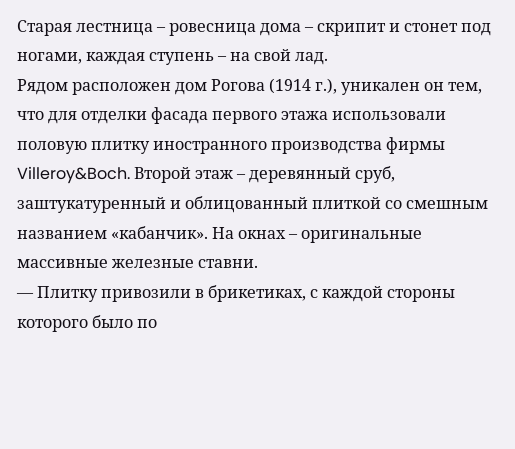Старая лестница – ровесница дома – скрипит и стонет под ногами, каждая ступень – на свой лад.
Рядом расположен дом Рогова (1914 г.), уникален он тем, что для отделки фасада первого этажа использовали половую плитку иностранного производства фирмы Villeroy&Boch. Второй этаж – деревянный сруб, заштукатуренный и облицованный плиткой со смешным названием «кабанчик». На окнах – оригинальные массивные железные ставни.
— Плитку привозили в брикетиках, с каждой стороны которого было по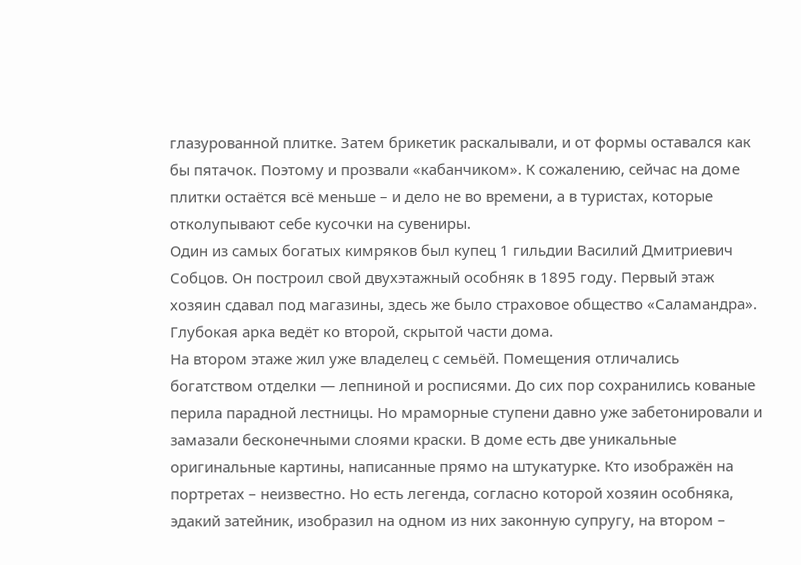глазурованной плитке. Затем брикетик раскалывали, и от формы оставался как бы пятачок. Поэтому и прозвали «кабанчиком». К сожалению, сейчас на доме плитки остаётся всё меньше – и дело не во времени, а в туристах, которые отколупывают себе кусочки на сувениры.
Один из самых богатых кимряков был купец 1 гильдии Василий Дмитриевич Собцов. Он построил свой двухэтажный особняк в 1895 году. Первый этаж хозяин сдавал под магазины, здесь же было страховое общество «Саламандра». Глубокая арка ведёт ко второй, скрытой части дома.
На втором этаже жил уже владелец с семьёй. Помещения отличались богатством отделки — лепниной и росписями. До сих пор сохранились кованые перила парадной лестницы. Но мраморные ступени давно уже забетонировали и замазали бесконечными слоями краски. В доме есть две уникальные оригинальные картины, написанные прямо на штукатурке. Кто изображён на портретах – неизвестно. Но есть легенда, согласно которой хозяин особняка, эдакий затейник, изобразил на одном из них законную супругу, на втором –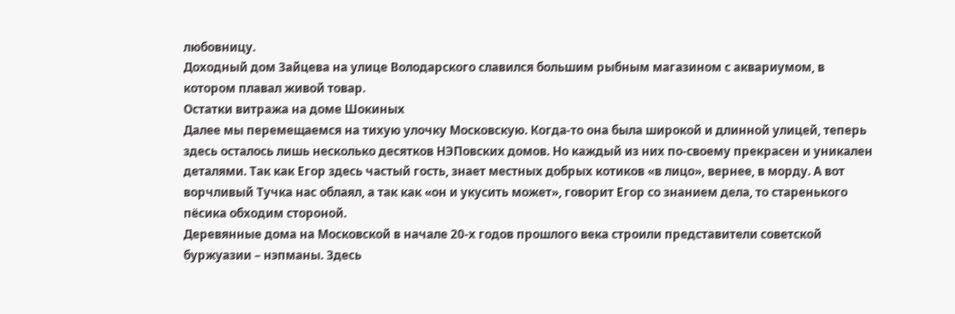любовницу.
Доходный дом Зайцева на улице Володарского славился большим рыбным магазином с аквариумом, в котором плавал живой товар.
Остатки витража на доме Шокиных
Далее мы перемещаемся на тихую улочку Московскую. Когда-то она была широкой и длинной улицей, теперь здесь осталось лишь несколько десятков НЭПовских домов. Но каждый из них по-своему прекрасен и уникален деталями. Так как Егор здесь частый гость, знает местных добрых котиков «в лицо», вернее, в морду. А вот ворчливый Тучка нас облаял, а так как «он и укусить может», говорит Егор со знанием дела, то старенького пёсика обходим стороной.
Деревянные дома на Московской в начале 20-х годов прошлого века строили представители советской буржуазии – нэпманы. Здесь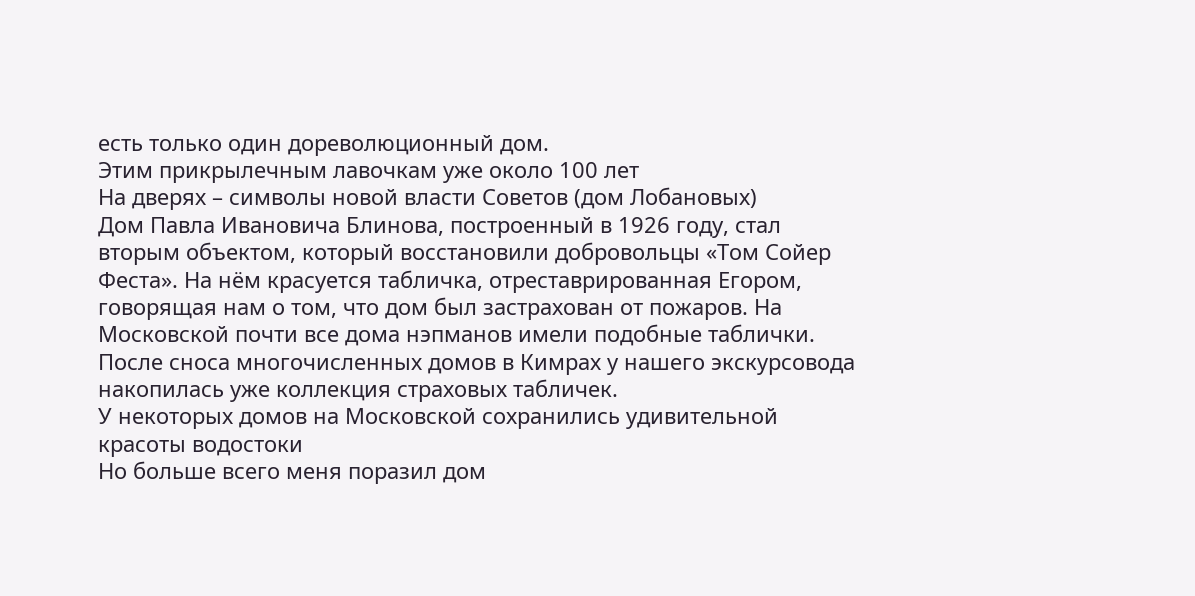есть только один дореволюционный дом.
Этим прикрылечным лавочкам уже около 100 лет
На дверях – символы новой власти Советов (дом Лобановых)
Дом Павла Ивановича Блинова, построенный в 1926 году, стал вторым объектом, который восстановили добровольцы «Том Сойер Феста». На нём красуется табличка, отреставрированная Егором, говорящая нам о том, что дом был застрахован от пожаров. На Московской почти все дома нэпманов имели подобные таблички. После сноса многочисленных домов в Кимрах у нашего экскурсовода накопилась уже коллекция страховых табличек.
У некоторых домов на Московской сохранились удивительной красоты водостоки
Но больше всего меня поразил дом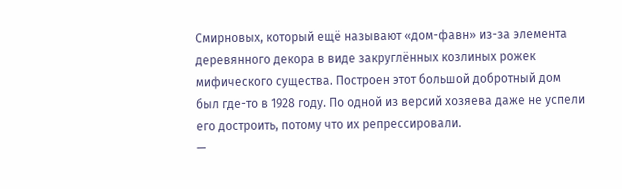Смирновых, который ещё называют «дом-фавн» из-за элемента деревянного декора в виде закруглённых козлиных рожек мифического существа. Построен этот большой добротный дом был где-то в 1928 году. По одной из версий хозяева даже не успели его достроить, потому что их репрессировали.
—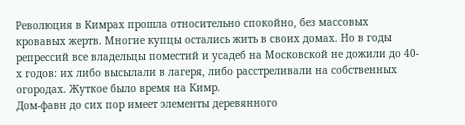Революция в Кимрах прошла относительно спокойно, без массовых кровавых жертв. Многие купцы остались жить в своих домах. Но в годы репрессий все владельцы поместий и усадеб на Московской не дожили до 40-х годов: их либо высылали в лагеря, либо расстреливали на собственных огородах. Жуткое было время на Кимр.
Дом-фавн до сих пор имеет элементы деревянного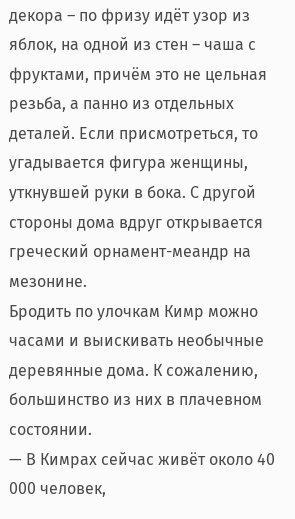декора – по фризу идёт узор из яблок, на одной из стен – чаша с фруктами, причём это не цельная резьба, а панно из отдельных деталей. Если присмотреться, то угадывается фигура женщины, уткнувшей руки в бока. С другой стороны дома вдруг открывается греческий орнамент-меандр на мезонине.
Бродить по улочкам Кимр можно часами и выискивать необычные деревянные дома. К сожалению, большинство из них в плачевном состоянии.
— В Кимрах сейчас живёт около 40 000 человек,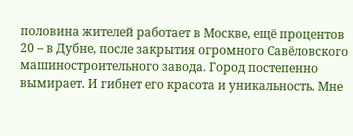половина жителей работает в Москве, ещё процентов 20 – в Дубне, после закрытия огромного Савёловского машиностроительного завода. Город постепенно вымирает. И гибнет его красота и уникальность. Мне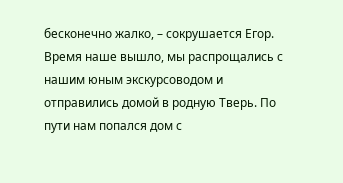бесконечно жалко, – сокрушается Егор.
Время наше вышло, мы распрощались с нашим юным экскурсоводом и отправились домой в родную Тверь. По пути нам попался дом с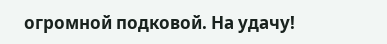огромной подковой. На удачу!